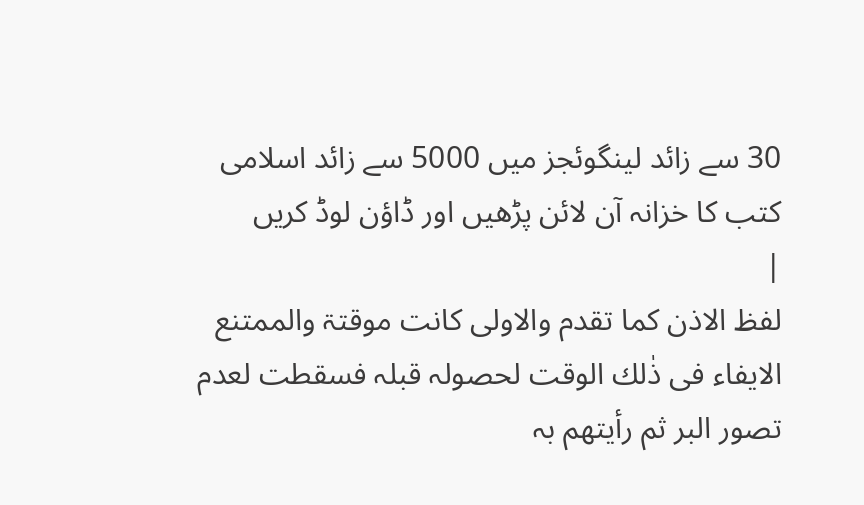30 سے زائد لینگوئجز میں 5000 سے زائد اسلامی کتب کا خزانہ آن لائن پڑھیں اور ڈاؤن لوڈ کریں
|
لفظ الاذن کما تقدم والاولی کانت موقتۃ والممتنع الایفاء فی ذٰلك الوقت لحصولہ قبلہ فسقطت لعدم تصور البر ثم رأیتھم بہ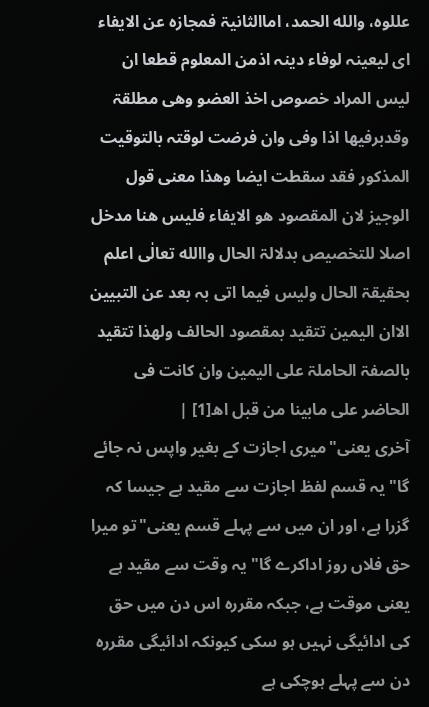عللوہ، والله الحمد، اماالثانیۃ فمجازہ عن الایفاء ای لیعینہ لوفاء دینہ اذمن المعلوم قطعا ان لیس المراد خصوص اخذ العضو وھی مطلقۃ وقدبرفیھا اذا وفی وان فرضت لوقتہ بالتوقیت المذکور فقد سقطت ایضا وھذا معنی قول الوجیز لان المقصود ھو الایفاء فلیس ھنا مدخل اصلا للتخصیص بدلالۃ الحال واالله تعالٰی اعلم بحقیقۃ الحال ولیس فیما اتی بہ بعد عن التبیین الاان الیمین تتقید بمقصود الحالف ولھذا تتقید بالصفۃ الحاملۃ علی الیمین وان کانت فی الحاضر علی مابینا من قبل اھ[1] |
آخری یعنی"میری اجازت کے بغیر واپس نہ جائے گا" یہ قسم لفظ اجازت سے مقید ہے جیسا کہ گزرا ہے، اور ان میں سے پہلے قسم یعنی"تو میرا حق فلاں روز اداکرے گا" یہ وقت سے مقید ہے یعنی موقت ہے، جبکہ مقررہ اس دن میں حق کی ادائیگی نہیں ہو سکی کیونکہ ادائیگی مقررہ دن سے پہلے ہوچکی ہے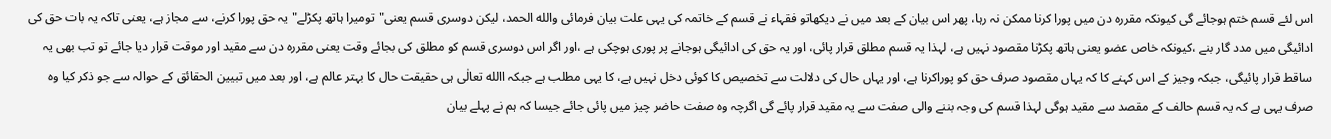اس لئے قسم ختم ہوجائے گی کیونکہ مقررہ دن میں پورا کرنا ممکن نہ رہا، پھر اس بیان کے بعد میں نے دیکھاتو فقہاء نے قسم کے خاتمہ کی یہی علت بیان فرمائی والله الحمد، لیکن دوسری قسم یعنی"تومیرا ہاتھ پکڑلے"یہ حق پورا کرنے، سے مجاز ہے، یعنی تاکہ یہ بات حق کی ادائیگی میں مدد گار بنے ،کیونکہ خاص عضو یعنی ہاتھ پکڑنا مقصود نہیں ہے، لہذا یہ قسم مطلق قرار پائی، اور یہ حق کی ادائیگی ہوجانے پر پوری ہوچکی ہے ،اور اگر اس دوسری قسم کو مطلق کی بجائے وقت یعنی مقررہ دن سے مقید اور موقت قرار دیا جائے تو تب بھی یہ ساقط قرار پائیگی، جبکہ وجیز کے اس کہنے کا کہ یہاں مقصود صرف حق کو پوراکرنا ہے، اور یہاں حال کی دلالت سے تخصیص کا کوئی دخل نہیں ہے، کا یہی مطلب ہے جبکہ االله تعالٰی ہی حقیقت حال کا بہتر عالم ہے، اور بعد میں تبیین الحقائق کے حوالہ سے جو ذکر کیا وہ صرف یہی ہے کہ یہ قسم حالف کے مقصد سے مقید ہوگی لہذا قسم کی وجہ بننے والی صفت سے یہ مقید قرار پائے گی اگرچہ وہ صفت حاضر چیز میں پائی جائے جیسا کہ ہم نے پہلے بیان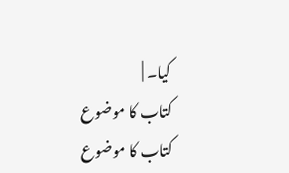کیا۔ |
کتاب کا موضوع
کتاب کا موضوع